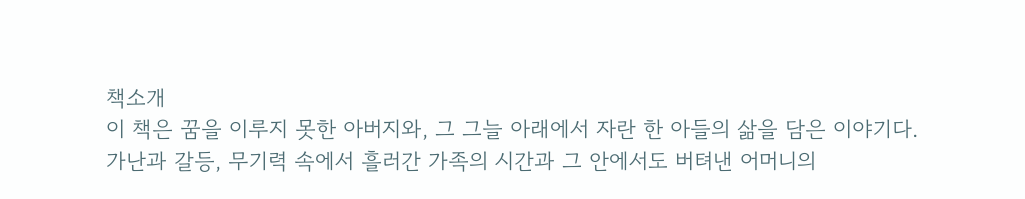책소개
이 책은 꿈을 이루지 못한 아버지와, 그 그늘 아래에서 자란 한 아들의 삶을 담은 이야기다.
가난과 갈등, 무기력 속에서 흘러간 가족의 시간과 그 안에서도 버텨낸 어머니의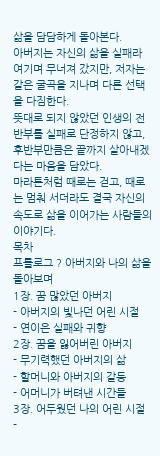삶을 담담하게 돌아본다.
아버지는 자신의 삶을 실패라 여기며 무너져 갔지만, 저자는 같은 굴곡을 지나며 다른 선택을 다짐한다.
뜻대로 되지 않았던 인생의 전반부를 실패로 단정하지 않고, 후반부만큼은 끝까지 살아내겠다는 마음을 담았다.
마라톤처럼 때로는 걷고, 때로는 멈춰 서더라도 결국 자신의 속도로 삶을 이어가는 사람들의 이야기다.
목차
프롤로그 ? 아버지와 나의 삶을 돌아보며
1장. 꿈 많았던 아버지
- 아버지의 빛나던 어린 시절
- 연이은 실패와 귀향
2장. 꿈을 잃어버린 아버지
- 무기력했던 아버지의 삶
- 할머니와 아버지의 갈등
- 어머니가 버텨낸 시간들
3장. 어두웠던 나의 어린 시절
-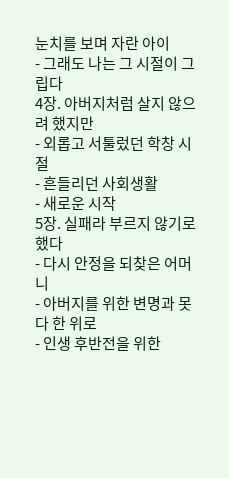눈치를 보며 자란 아이
- 그래도 나는 그 시절이 그립다
4장. 아버지처럼 살지 않으려 했지만
- 외롭고 서툴렀던 학창 시절
- 흔들리던 사회생활
- 새로운 시작
5장. 실패라 부르지 않기로 했다
- 다시 안정을 되찾은 어머니
- 아버지를 위한 변명과 못다 한 위로
- 인생 후반전을 위한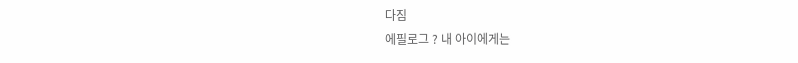다짐
에필로그 ? 내 아이에게는